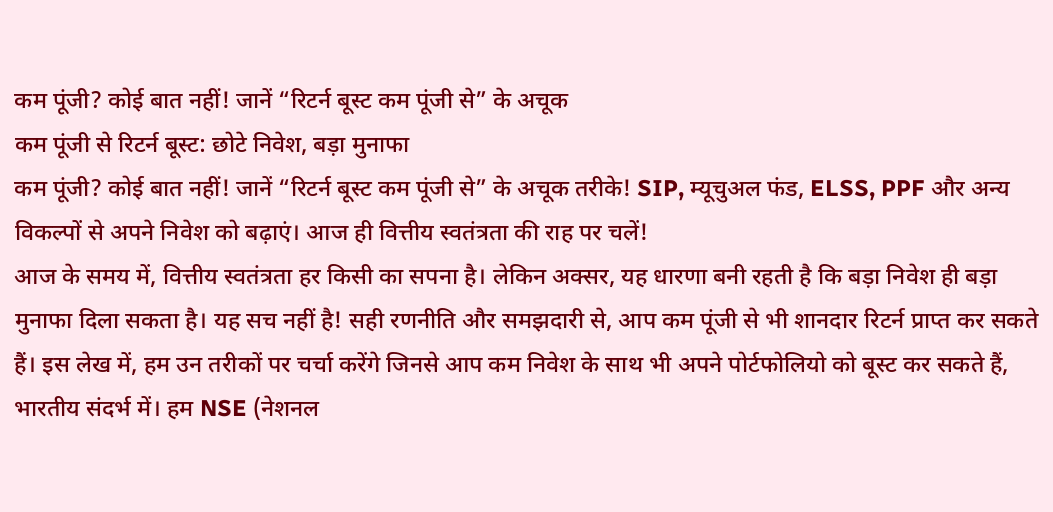कम पूंजी? कोई बात नहीं! जानें “रिटर्न बूस्ट कम पूंजी से” के अचूक
कम पूंजी से रिटर्न बूस्ट: छोटे निवेश, बड़ा मुनाफा
कम पूंजी? कोई बात नहीं! जानें “रिटर्न बूस्ट कम पूंजी से” के अचूक तरीके! SIP, म्यूचुअल फंड, ELSS, PPF और अन्य विकल्पों से अपने निवेश को बढ़ाएं। आज ही वित्तीय स्वतंत्रता की राह पर चलें!
आज के समय में, वित्तीय स्वतंत्रता हर किसी का सपना है। लेकिन अक्सर, यह धारणा बनी रहती है कि बड़ा निवेश ही बड़ा मुनाफा दिला सकता है। यह सच नहीं है! सही रणनीति और समझदारी से, आप कम पूंजी से भी शानदार रिटर्न प्राप्त कर सकते हैं। इस लेख में, हम उन तरीकों पर चर्चा करेंगे जिनसे आप कम निवेश के साथ भी अपने पोर्टफोलियो को बूस्ट कर सकते हैं, भारतीय संदर्भ में। हम NSE (नेशनल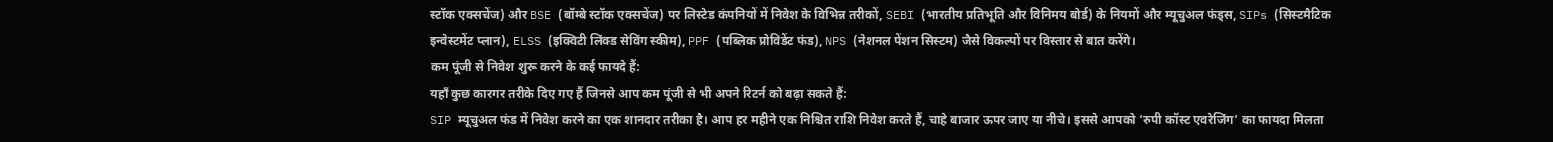स्टॉक एक्सचेंज) और BSE (बॉम्बे स्टॉक एक्सचेंज) पर लिस्टेड कंपनियों में निवेश के विभिन्न तरीकों, SEBI (भारतीय प्रतिभूति और विनिमय बोर्ड) के नियमों और म्यूचुअल फंड्स, SIPs (सिस्टमैटिक इन्वेस्टमेंट प्लान), ELSS (इक्विटी लिंक्ड सेविंग स्कीम), PPF (पब्लिक प्रोविडेंट फंड), NPS (नेशनल पेंशन सिस्टम) जैसे विकल्पों पर विस्तार से बात करेंगे।
कम पूंजी से निवेश शुरू करने के कई फायदे हैं:
यहाँ कुछ कारगर तरीके दिए गए हैं जिनसे आप कम पूंजी से भी अपने रिटर्न को बढ़ा सकते हैं:
SIP म्यूचुअल फंड में निवेश करने का एक शानदार तरीका है। आप हर महीने एक निश्चित राशि निवेश करते हैं, चाहे बाजार ऊपर जाए या नीचे। इससे आपको ‘रुपी कॉस्ट एवरेजिंग’ का फायदा मिलता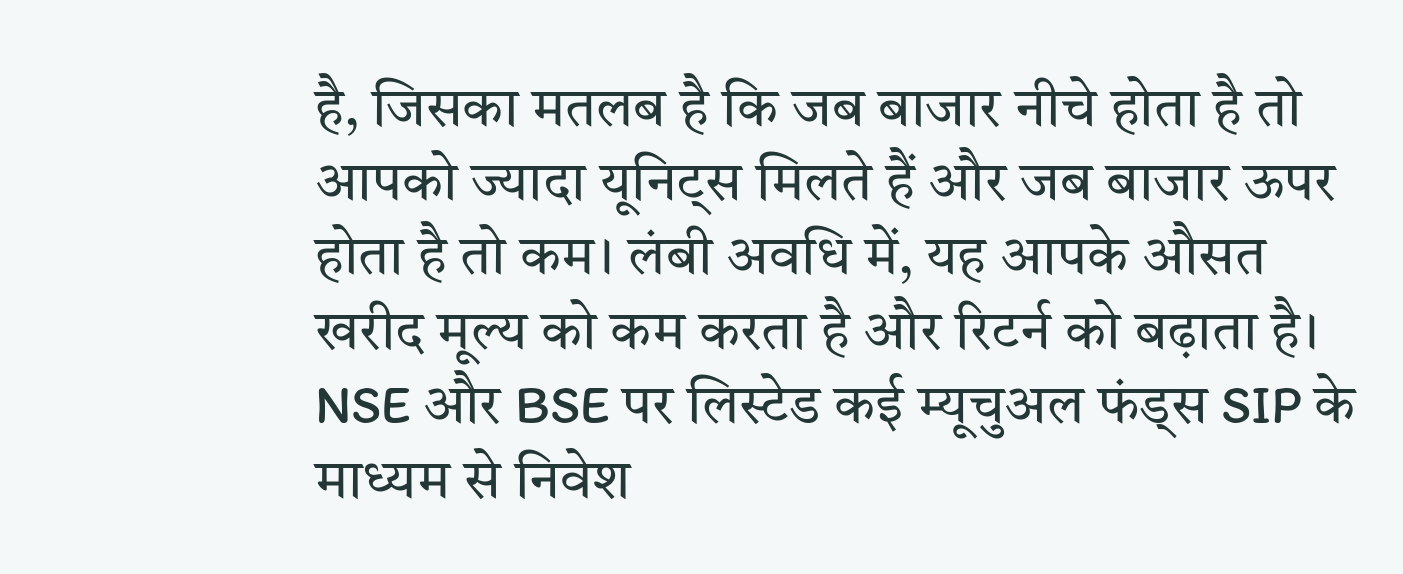है, जिसका मतलब है कि जब बाजार नीचे होता है तो आपको ज्यादा यूनिट्स मिलते हैं और जब बाजार ऊपर होता है तो कम। लंबी अवधि में, यह आपके औसत खरीद मूल्य को कम करता है और रिटर्न को बढ़ाता है। NSE और BSE पर लिस्टेड कई म्यूचुअल फंड्स SIP के माध्यम से निवेश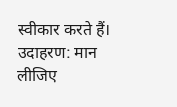स्वीकार करते हैं।
उदाहरण: मान लीजिए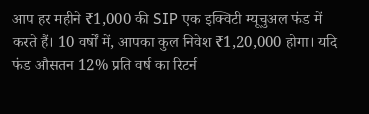आप हर महीने ₹1,000 की SIP एक इक्विटी म्यूचुअल फंड में करते हैं। 10 वर्षों में, आपका कुल निवेश ₹1,20,000 होगा। यदि फंड औसतन 12% प्रति वर्ष का रिटर्न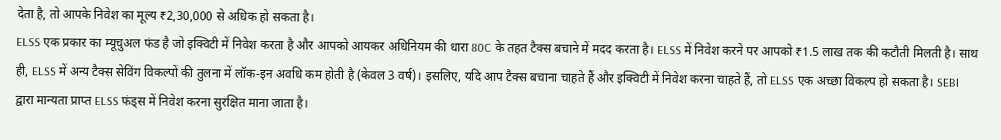देता है, तो आपके निवेश का मूल्य ₹2,30,000 से अधिक हो सकता है।
ELSS एक प्रकार का म्यूचुअल फंड है जो इक्विटी में निवेश करता है और आपको आयकर अधिनियम की धारा 80C के तहत टैक्स बचाने में मदद करता है। ELSS में निवेश करने पर आपको ₹1.5 लाख तक की कटौती मिलती है। साथ ही, ELSS में अन्य टैक्स सेविंग विकल्पों की तुलना में लॉक-इन अवधि कम होती है (केवल 3 वर्ष)। इसलिए, यदि आप टैक्स बचाना चाहते हैं और इक्विटी में निवेश करना चाहते हैं, तो ELSS एक अच्छा विकल्प हो सकता है। SEBI द्वारा मान्यता प्राप्त ELSS फंड्स में निवेश करना सुरक्षित माना जाता है।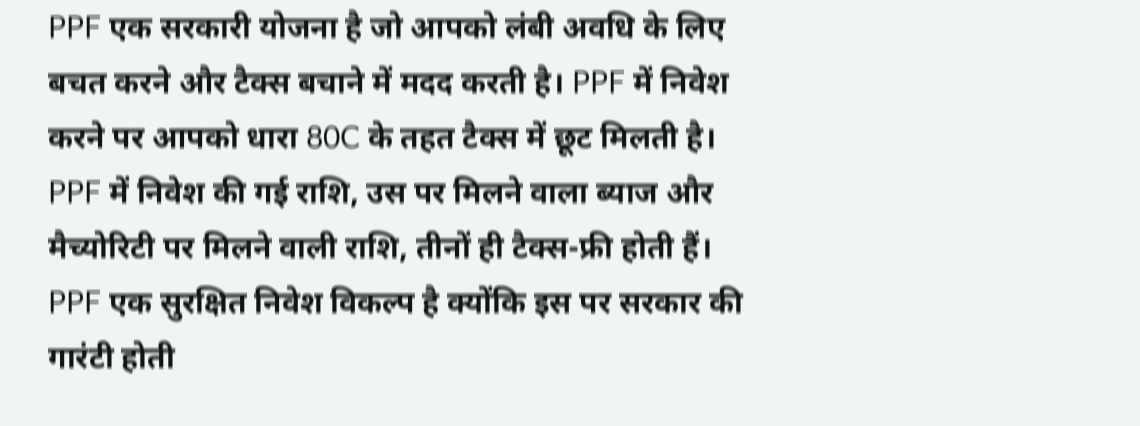PPF एक सरकारी योजना है जो आपको लंबी अवधि के लिए बचत करने और टैक्स बचाने में मदद करती है। PPF में निवेश करने पर आपको धारा 80C के तहत टैक्स में छूट मिलती है। PPF में निवेश की गई राशि, उस पर मिलने वाला ब्याज और मैच्योरिटी पर मिलने वाली राशि, तीनों ही टैक्स-फ्री होती हैं। PPF एक सुरक्षित निवेश विकल्प है क्योंकि इस पर सरकार की गारंटी होती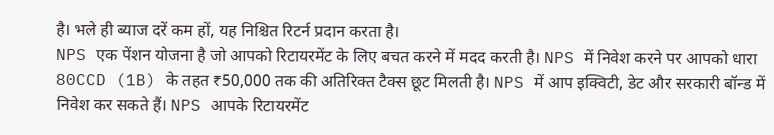है। भले ही ब्याज दरें कम हों, यह निश्चित रिटर्न प्रदान करता है।
NPS एक पेंशन योजना है जो आपको रिटायरमेंट के लिए बचत करने में मदद करती है। NPS में निवेश करने पर आपको धारा 80CCD (1B) के तहत ₹50,000 तक की अतिरिक्त टैक्स छूट मिलती है। NPS में आप इक्विटी, डेट और सरकारी बॉन्ड में निवेश कर सकते हैं। NPS आपके रिटायरमेंट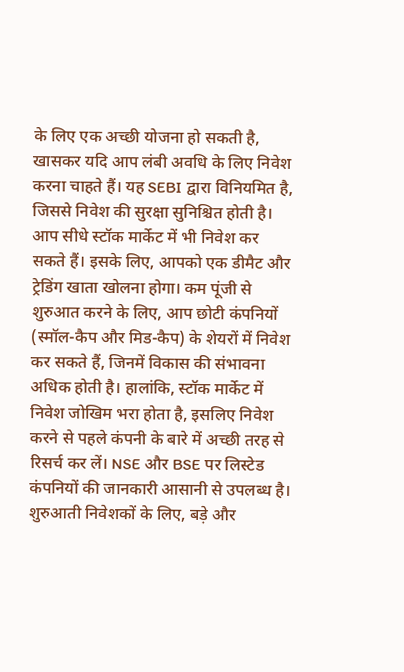के लिए एक अच्छी योजना हो सकती है, खासकर यदि आप लंबी अवधि के लिए निवेश करना चाहते हैं। यह SEBI द्वारा विनियमित है, जिससे निवेश की सुरक्षा सुनिश्चित होती है।
आप सीधे स्टॉक मार्केट में भी निवेश कर सकते हैं। इसके लिए, आपको एक डीमैट और ट्रेडिंग खाता खोलना होगा। कम पूंजी से शुरुआत करने के लिए, आप छोटी कंपनियों (स्मॉल-कैप और मिड-कैप) के शेयरों में निवेश कर सकते हैं, जिनमें विकास की संभावना अधिक होती है। हालांकि, स्टॉक मार्केट में निवेश जोखिम भरा होता है, इसलिए निवेश करने से पहले कंपनी के बारे में अच्छी तरह से रिसर्च कर लें। NSE और BSE पर लिस्टेड कंपनियों की जानकारी आसानी से उपलब्ध है। शुरुआती निवेशकों के लिए, बड़े और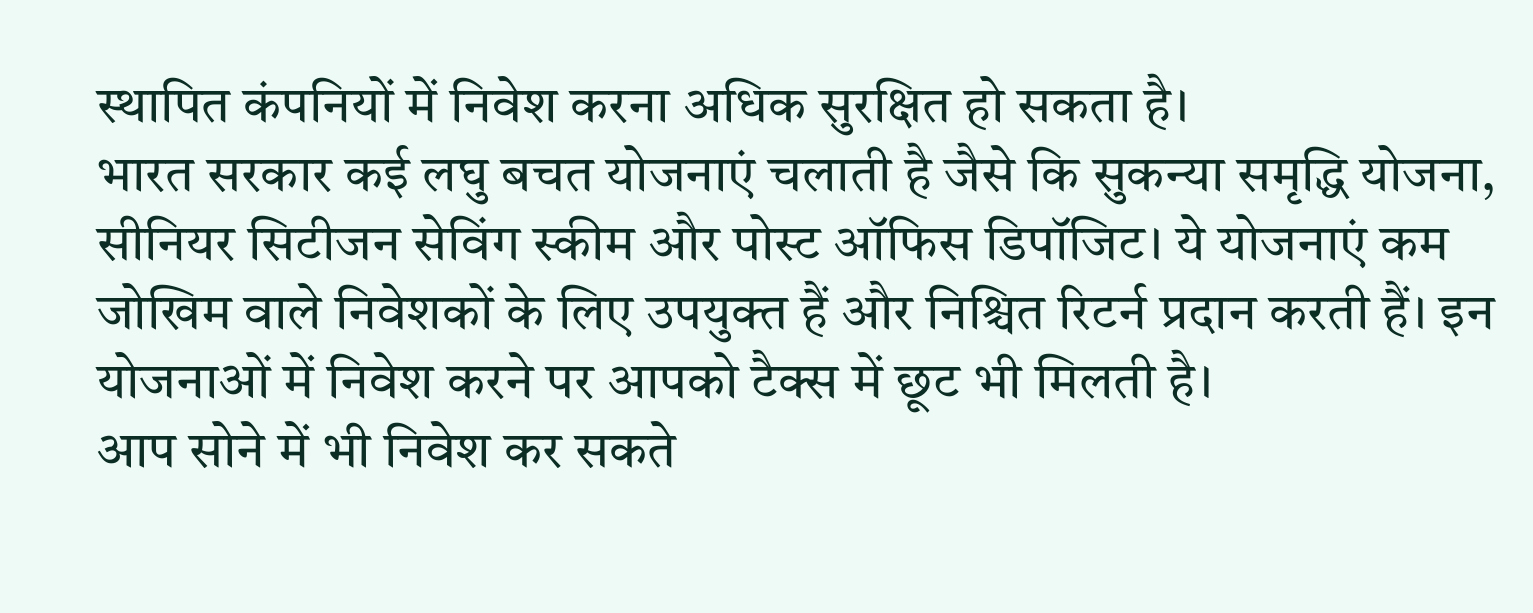स्थापित कंपनियों में निवेश करना अधिक सुरक्षित हो सकता है।
भारत सरकार कई लघु बचत योजनाएं चलाती है जैसे कि सुकन्या समृद्धि योजना, सीनियर सिटीजन सेविंग स्कीम और पोस्ट ऑफिस डिपॉजिट। ये योजनाएं कम जोखिम वाले निवेशकों के लिए उपयुक्त हैं और निश्चित रिटर्न प्रदान करती हैं। इन योजनाओं में निवेश करने पर आपको टैक्स में छूट भी मिलती है।
आप सोने में भी निवेश कर सकते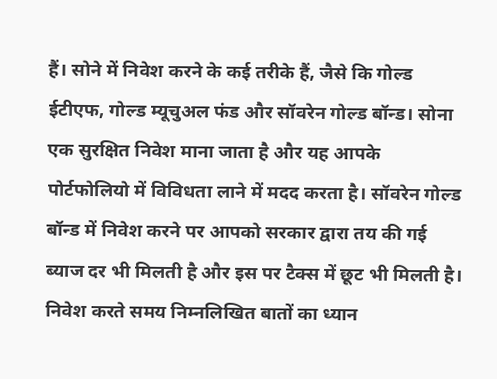हैं। सोने में निवेश करने के कई तरीके हैं, जैसे कि गोल्ड ईटीएफ, गोल्ड म्यूचुअल फंड और सॉवरेन गोल्ड बॉन्ड। सोना एक सुरक्षित निवेश माना जाता है और यह आपके पोर्टफोलियो में विविधता लाने में मदद करता है। सॉवरेन गोल्ड बॉन्ड में निवेश करने पर आपको सरकार द्वारा तय की गई ब्याज दर भी मिलती है और इस पर टैक्स में छूट भी मिलती है।
निवेश करते समय निम्नलिखित बातों का ध्यान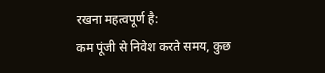रखना महत्वपूर्ण है:
कम पूंजी से निवेश करते समय, कुछ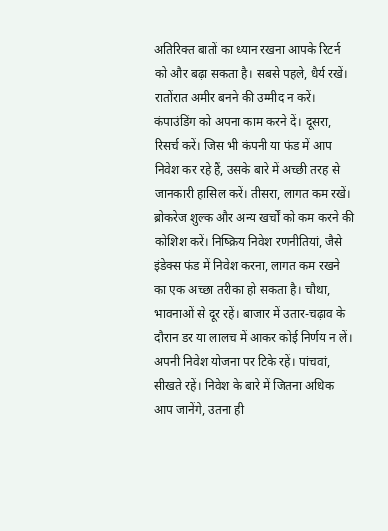अतिरिक्त बातों का ध्यान रखना आपके रिटर्न को और बढ़ा सकता है। सबसे पहले, धैर्य रखें। रातोंरात अमीर बनने की उम्मीद न करें। कंपाउंडिंग को अपना काम करने दें। दूसरा, रिसर्च करें। जिस भी कंपनी या फंड में आप निवेश कर रहे हैं, उसके बारे में अच्छी तरह से जानकारी हासिल करें। तीसरा, लागत कम रखें। ब्रोकरेज शुल्क और अन्य खर्चों को कम करने की कोशिश करें। निष्क्रिय निवेश रणनीतियां, जैसे इंडेक्स फंड में निवेश करना, लागत कम रखने का एक अच्छा तरीका हो सकता है। चौथा, भावनाओं से दूर रहें। बाजार में उतार-चढ़ाव के दौरान डर या लालच में आकर कोई निर्णय न लें। अपनी निवेश योजना पर टिके रहें। पांचवां, सीखते रहें। निवेश के बारे में जितना अधिक आप जानेंगे, उतना ही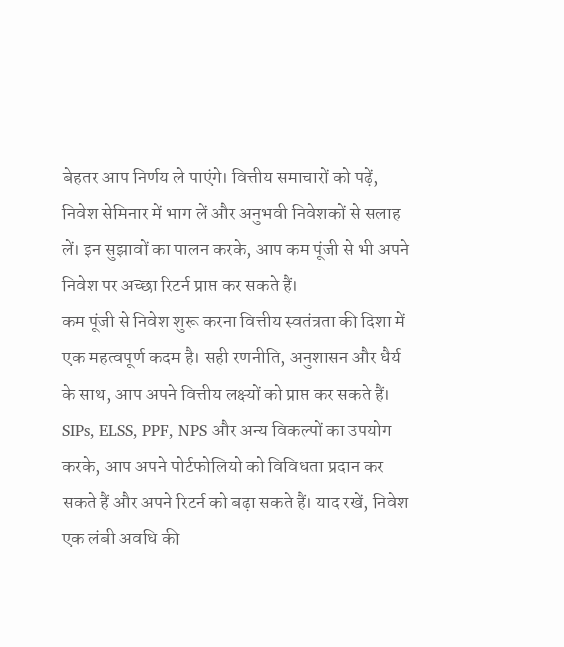बेहतर आप निर्णय ले पाएंगे। वित्तीय समाचारों को पढ़ें, निवेश सेमिनार में भाग लें और अनुभवी निवेशकों से सलाह लें। इन सुझावों का पालन करके, आप कम पूंजी से भी अपने निवेश पर अच्छा रिटर्न प्राप्त कर सकते हैं।
कम पूंजी से निवेश शुरू करना वित्तीय स्वतंत्रता की दिशा में एक महत्वपूर्ण कदम है। सही रणनीति, अनुशासन और धैर्य के साथ, आप अपने वित्तीय लक्ष्यों को प्राप्त कर सकते हैं। SIPs, ELSS, PPF, NPS और अन्य विकल्पों का उपयोग करके, आप अपने पोर्टफोलियो को विविधता प्रदान कर सकते हैं और अपने रिटर्न को बढ़ा सकते हैं। याद रखें, निवेश एक लंबी अवधि की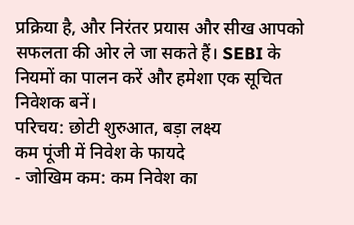प्रक्रिया है, और निरंतर प्रयास और सीख आपको सफलता की ओर ले जा सकते हैं। SEBI के नियमों का पालन करें और हमेशा एक सूचित निवेशक बनें।
परिचय: छोटी शुरुआत, बड़ा लक्ष्य
कम पूंजी में निवेश के फायदे
- जोखिम कम: कम निवेश का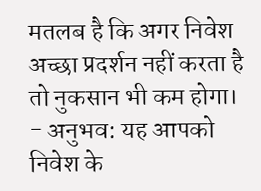मतलब है कि अगर निवेश अच्छा प्रदर्शन नहीं करता है तो नुकसान भी कम होगा।
- अनुभव: यह आपको निवेश के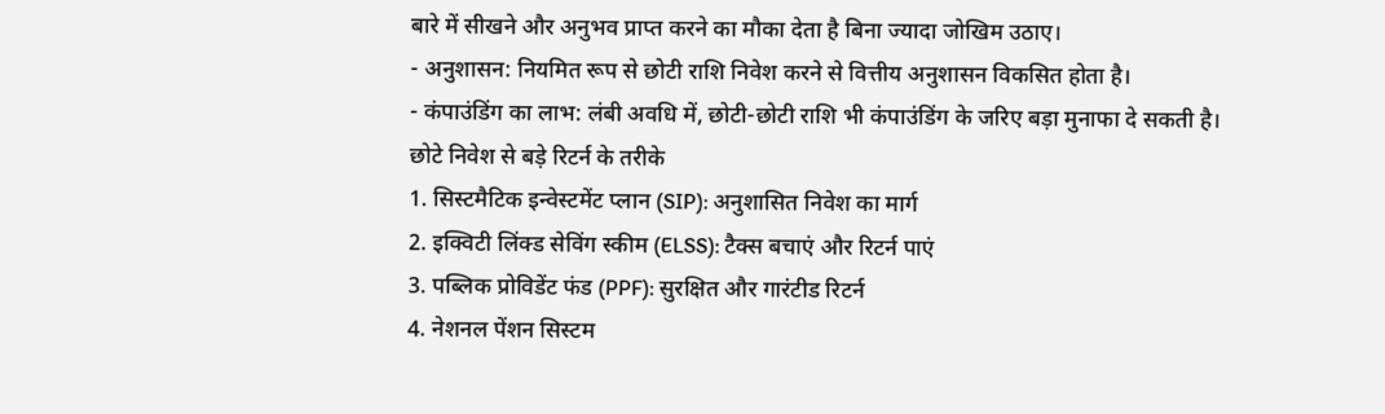बारे में सीखने और अनुभव प्राप्त करने का मौका देता है बिना ज्यादा जोखिम उठाए।
- अनुशासन: नियमित रूप से छोटी राशि निवेश करने से वित्तीय अनुशासन विकसित होता है।
- कंपाउंडिंग का लाभ: लंबी अवधि में, छोटी-छोटी राशि भी कंपाउंडिंग के जरिए बड़ा मुनाफा दे सकती है।
छोटे निवेश से बड़े रिटर्न के तरीके
1. सिस्टमैटिक इन्वेस्टमेंट प्लान (SIP): अनुशासित निवेश का मार्ग
2. इक्विटी लिंक्ड सेविंग स्कीम (ELSS): टैक्स बचाएं और रिटर्न पाएं
3. पब्लिक प्रोविडेंट फंड (PPF): सुरक्षित और गारंटीड रिटर्न
4. नेशनल पेंशन सिस्टम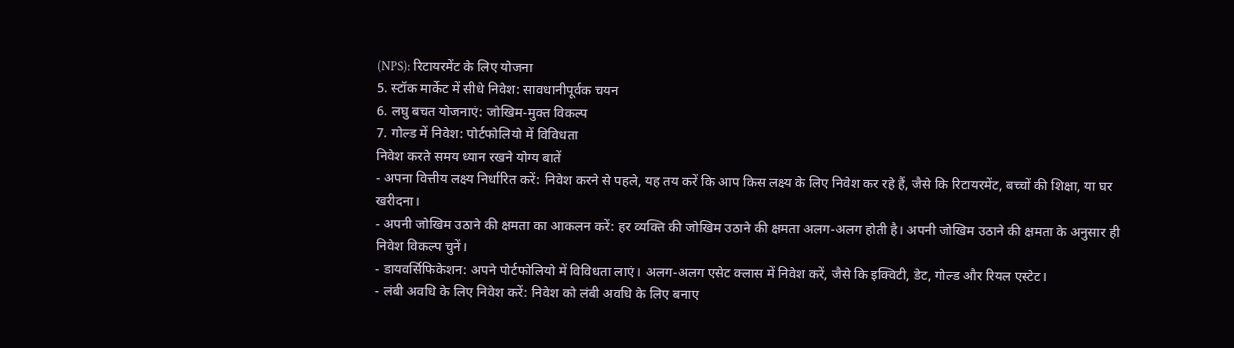(NPS): रिटायरमेंट के लिए योजना
5. स्टॉक मार्केट में सीधे निवेश: सावधानीपूर्वक चयन
6. लघु बचत योजनाएं: जोखिम-मुक्त विकल्प
7. गोल्ड में निवेश: पोर्टफोलियो में विविधता
निवेश करते समय ध्यान रखने योग्य बातें
- अपना वित्तीय लक्ष्य निर्धारित करें: निवेश करने से पहले, यह तय करें कि आप किस लक्ष्य के लिए निवेश कर रहे हैं, जैसे कि रिटायरमेंट, बच्चों की शिक्षा, या घर खरीदना।
- अपनी जोखिम उठाने की क्षमता का आकलन करें: हर व्यक्ति की जोखिम उठाने की क्षमता अलग-अलग होती है। अपनी जोखिम उठाने की क्षमता के अनुसार ही निवेश विकल्प चुनें।
- डायवर्सिफिकेशन: अपने पोर्टफोलियो में विविधता लाएं। अलग-अलग एसेट क्लास में निवेश करें, जैसे कि इक्विटी, डेट, गोल्ड और रियल एस्टेट।
- लंबी अवधि के लिए निवेश करें: निवेश को लंबी अवधि के लिए बनाए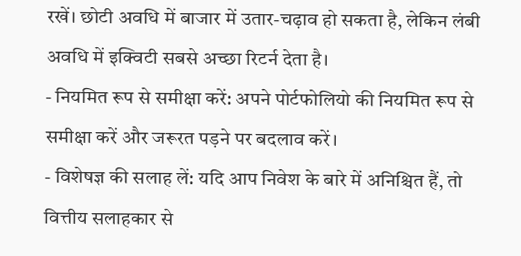रखें। छोटी अवधि में बाजार में उतार-चढ़ाव हो सकता है, लेकिन लंबी अवधि में इक्विटी सबसे अच्छा रिटर्न देता है।
- नियमित रूप से समीक्षा करें: अपने पोर्टफोलियो की नियमित रूप से समीक्षा करें और जरूरत पड़ने पर बदलाव करें।
- विशेषज्ञ की सलाह लें: यदि आप निवेश के बारे में अनिश्चित हैं, तो वित्तीय सलाहकार से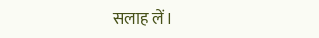सलाह लें।